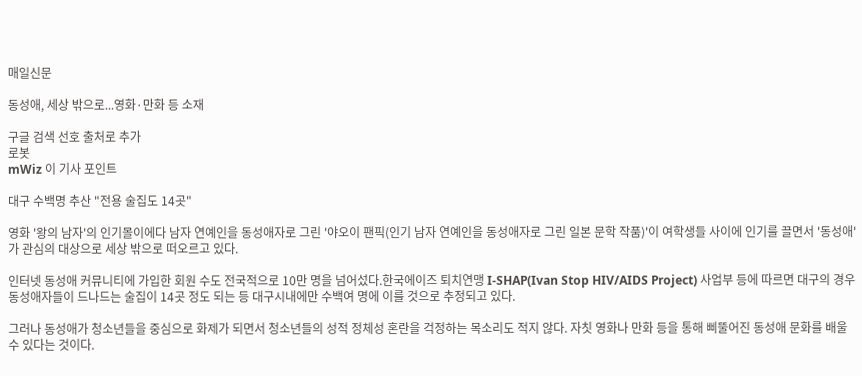매일신문

동성애, 세상 밖으로...영화·만화 등 소재

구글 검색 선호 출처로 추가
로봇
mWiz 이 기사 포인트

대구 수백명 추산 "전용 술집도 14곳"

영화 '왕의 남자'의 인기몰이에다 남자 연예인을 동성애자로 그린 '야오이 팬픽(인기 남자 연예인을 동성애자로 그린 일본 문학 작품)'이 여학생들 사이에 인기를 끌면서 '동성애'가 관심의 대상으로 세상 밖으로 떠오르고 있다.

인터넷 동성애 커뮤니티에 가입한 회원 수도 전국적으로 10만 명을 넘어섰다.한국에이즈 퇴치연맹 I-SHAP(Ivan Stop HIV/AIDS Project) 사업부 등에 따르면 대구의 경우 동성애자들이 드나드는 술집이 14곳 정도 되는 등 대구시내에만 수백여 명에 이를 것으로 추정되고 있다.

그러나 동성애가 청소년들을 중심으로 화제가 되면서 청소년들의 성적 정체성 혼란을 걱정하는 목소리도 적지 않다. 자칫 영화나 만화 등을 통해 삐뚤어진 동성애 문화를 배울 수 있다는 것이다.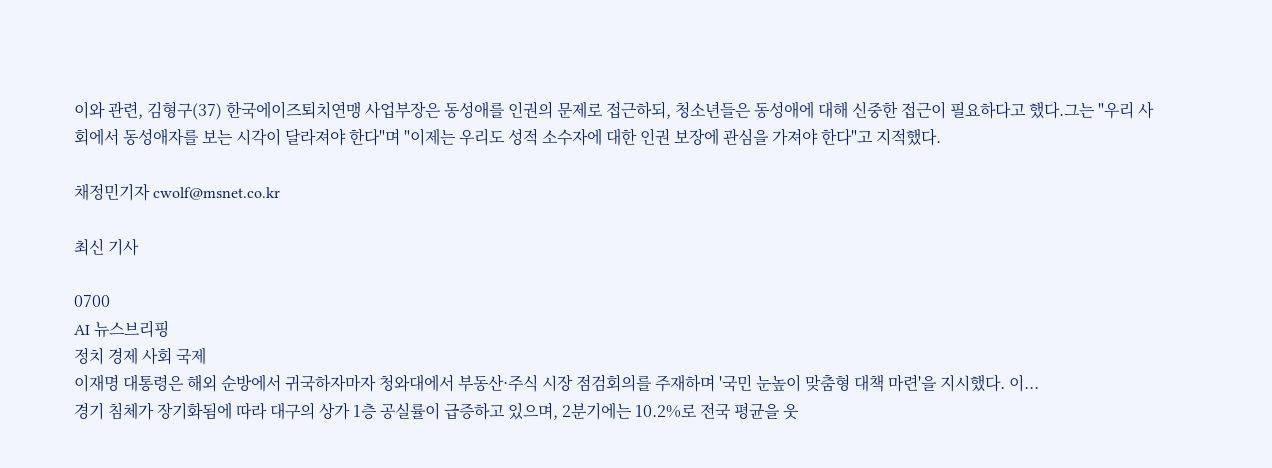이와 관련, 김형구(37) 한국에이즈퇴치연맹 사업부장은 동성애를 인권의 문제로 접근하되, 청소년들은 동성애에 대해 신중한 접근이 필요하다고 했다.그는 "우리 사회에서 동성애자를 보는 시각이 달라져야 한다"며 "이제는 우리도 성적 소수자에 대한 인권 보장에 관심을 가져야 한다"고 지적했다.

채정민기자 cwolf@msnet.co.kr

최신 기사

0700
AI 뉴스브리핑
정치 경제 사회 국제
이재명 대통령은 해외 순방에서 귀국하자마자 청와대에서 부동산·주식 시장 점검회의를 주재하며 '국민 눈높이 맞춤형 대책 마련'을 지시했다. 이...
경기 침체가 장기화됨에 따라 대구의 상가 1층 공실률이 급증하고 있으며, 2분기에는 10.2%로 전국 평균을 웃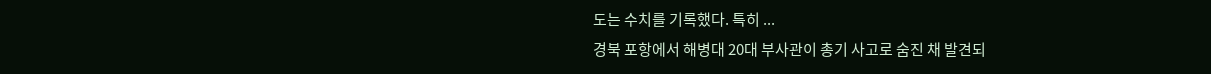도는 수치를 기록했다. 특히 ...
경북 포항에서 해병대 20대 부사관이 총기 사고로 숨진 채 발견되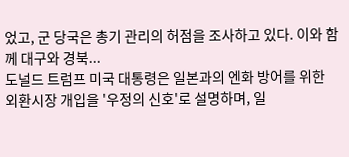었고, 군 당국은 총기 관리의 허점을 조사하고 있다. 이와 함께 대구와 경북...
도널드 트럼프 미국 대통령은 일본과의 엔화 방어를 위한 외환시장 개입을 '우정의 신호'로 설명하며, 일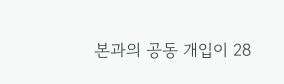본과의 공동 개입이 28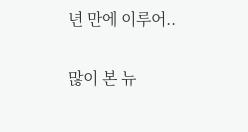년 만에 이루어..

많이 본 뉴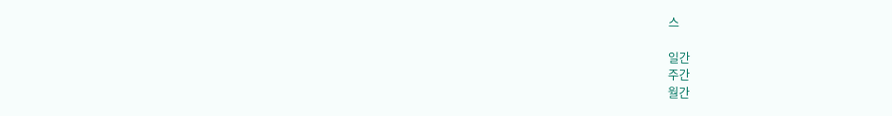스

일간
주간
월간